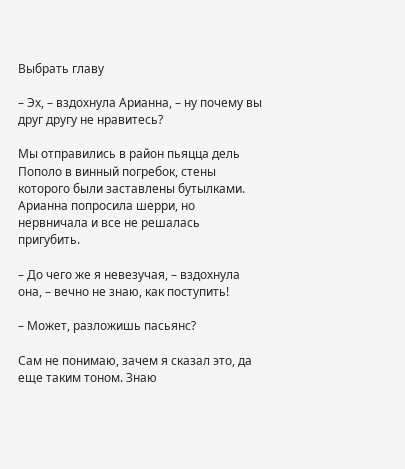Выбрать главу

– Эх, – вздохнула Арианна, – ну почему вы друг другу не нравитесь?

Мы отправились в район пьяцца дель Пополо в винный погребок, стены которого были заставлены бутылками. Арианна попросила шерри, но нервничала и все не решалась пригубить.

– До чего же я невезучая, – вздохнула она, – вечно не знаю, как поступить!

– Может, разложишь пасьянс?

Сам не понимаю, зачем я сказал это, да еще таким тоном. Знаю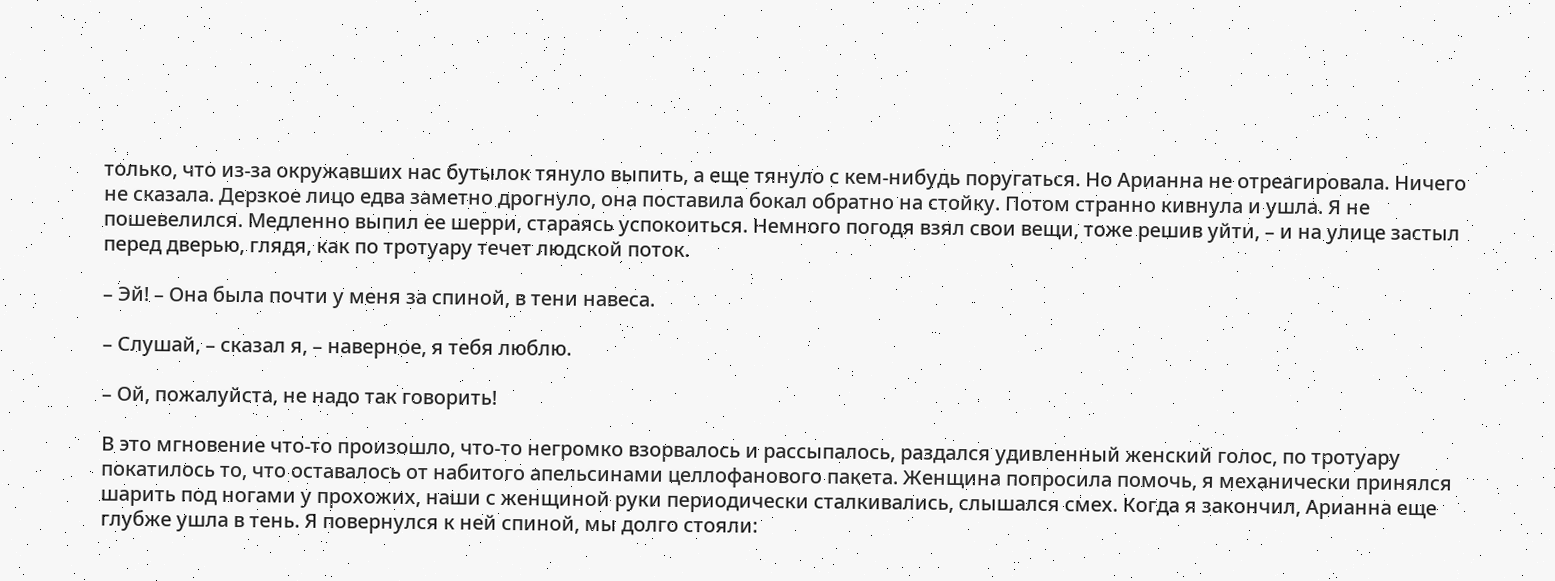только, что из-за окружавших нас бутылок тянуло выпить, а еще тянуло с кем-нибудь поругаться. Но Арианна не отреагировала. Ничего не сказала. Дерзкое лицо едва заметно дрогнуло, она поставила бокал обратно на стойку. Потом странно кивнула и ушла. Я не пошевелился. Медленно выпил ее шерри, стараясь успокоиться. Немного погодя взял свои вещи, тоже решив уйти, – и на улице застыл перед дверью, глядя, как по тротуару течет людской поток.

– Эй! – Она была почти у меня за спиной, в тени навеса.

– Слушай, – сказал я, – наверное, я тебя люблю.

– Ой, пожалуйста, не надо так говорить!

В это мгновение что-то произошло, что-то негромко взорвалось и рассыпалось, раздался удивленный женский голос, по тротуару покатилось то, что оставалось от набитого апельсинами целлофанового пакета. Женщина попросила помочь, я механически принялся шарить под ногами у прохожих, наши с женщиной руки периодически сталкивались, слышался смех. Когда я закончил, Арианна еще глубже ушла в тень. Я повернулся к ней спиной, мы долго стояли: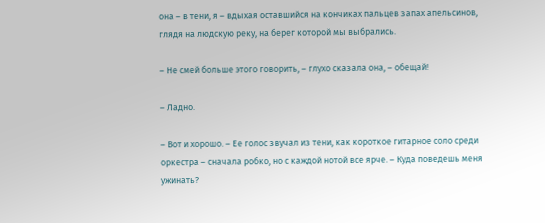она – в тени, я – вдыхая оставшийся на кончиках пальцев запах апельсинов, глядя на людскую реку, на берег которой мы выбрались.

– Не смей больше этого говорить, – глухо сказала она, – обещай!

– Ладно.

– Вот и хорошо. – Ее голос звучал из тени, как короткое гитарное соло среди оркестра – сначала робко, но с каждой нотой все ярче. – Куда поведешь меня ужинать?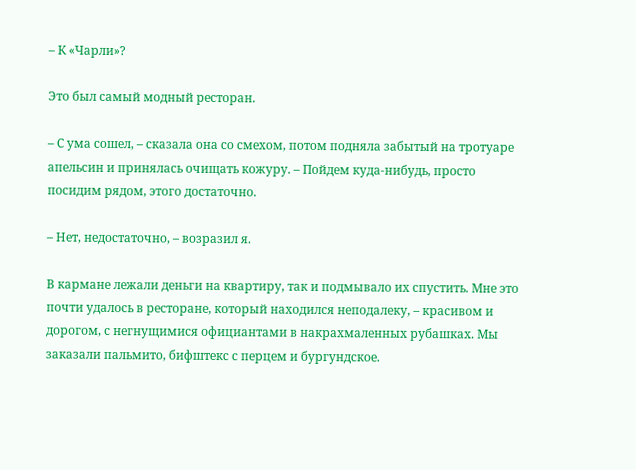– К «Чарли»?

Это был самый модный ресторан.

– С ума сошел, – сказала она со смехом, потом подняла забытый на тротуаре апельсин и принялась очищать кожуру. – Пойдем куда-нибудь, просто посидим рядом, этого достаточно.

– Нет, недостаточно, – возразил я.

В кармане лежали деньги на квартиру, так и подмывало их спустить. Мне это почти удалось в ресторане, который находился неподалеку, – красивом и дорогом, с негнущимися официантами в накрахмаленных рубашках. Мы заказали пальмито, бифштекс с перцем и бургундское.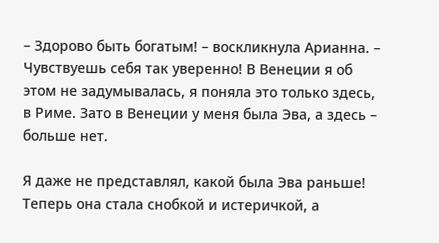– Здорово быть богатым! – воскликнула Арианна. – Чувствуешь себя так уверенно! В Венеции я об этом не задумывалась, я поняла это только здесь, в Риме. Зато в Венеции у меня была Эва, а здесь – больше нет.

Я даже не представлял, какой была Эва раньше! Теперь она стала снобкой и истеричкой, а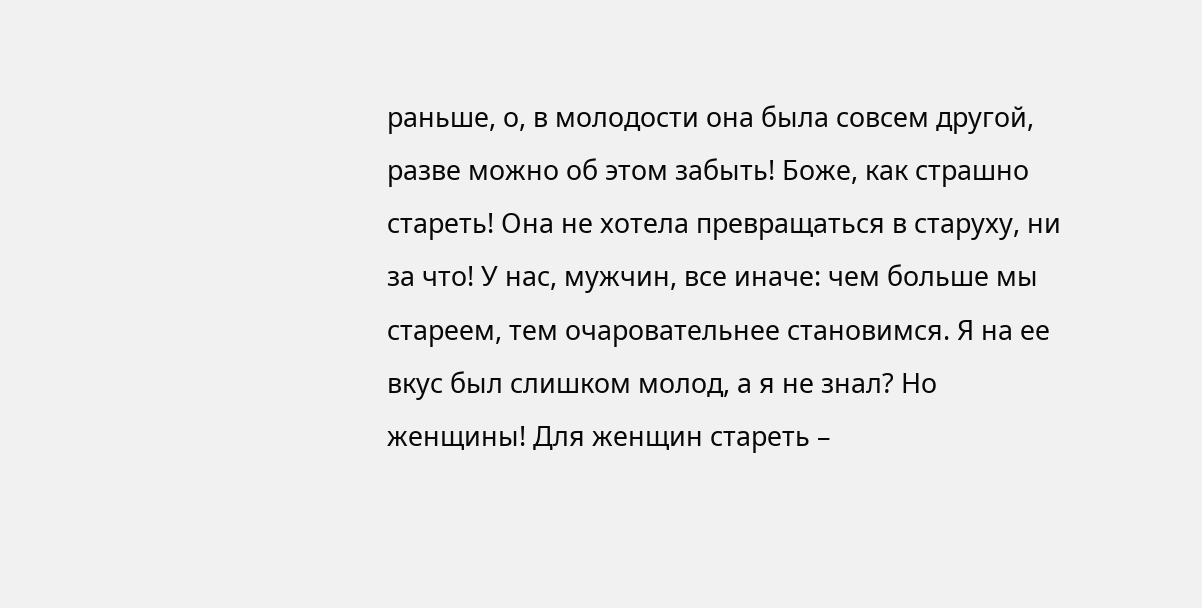раньше, о, в молодости она была совсем другой, разве можно об этом забыть! Боже, как страшно стареть! Она не хотела превращаться в старуху, ни за что! У нас, мужчин, все иначе: чем больше мы стареем, тем очаровательнее становимся. Я на ее вкус был слишком молод, а я не знал? Но женщины! Для женщин стареть –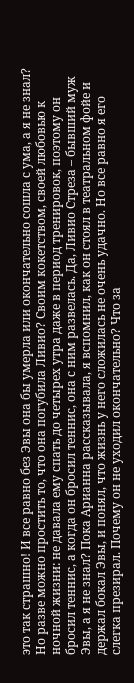это так страшно! И все равно без Эвы она бы умерла или окончательно сошла с ума, а я не знал? Но разве можно простить то, что она погубила Ливио? Своим кокетством, своей любовью к ночной жизни: не давала ему спать до четырех утра даже в период тренировок, поэтому он бросил теннис, а когда он бросил теннис, она с ним развелась. Да, Ливио Стреза – бывший муж Эвы, а я не знал? Пока Арианна рассказывала, я вспомнил, как он стоял в театральном фойе и держал бокал Эвы, и понял, что жизнь у него сложилась не очень удачно. Но все равно я его слегка презирал. Почему он не уходил окончательно? Что за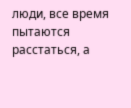люди, все время пытаются расстаться, а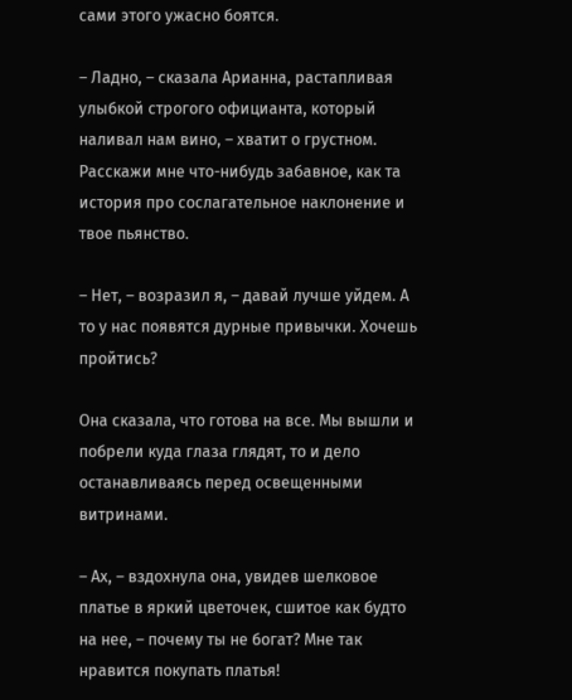сами этого ужасно боятся.

– Ладно, – сказала Арианна, растапливая улыбкой строгого официанта, который наливал нам вино, – хватит о грустном. Расскажи мне что-нибудь забавное, как та история про сослагательное наклонение и твое пьянство.

– Нет, – возразил я, – давай лучше уйдем. А то у нас появятся дурные привычки. Хочешь пройтись?

Она сказала, что готова на все. Мы вышли и побрели куда глаза глядят, то и дело останавливаясь перед освещенными витринами.

– Ах, – вздохнула она, увидев шелковое платье в яркий цветочек, сшитое как будто на нее, – почему ты не богат? Мне так нравится покупать платья!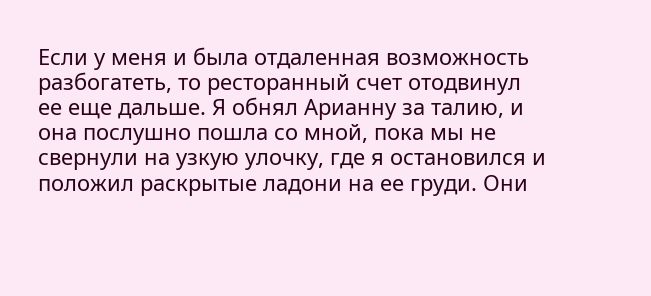Если у меня и была отдаленная возможность разбогатеть, то ресторанный счет отодвинул ее еще дальше. Я обнял Арианну за талию, и она послушно пошла со мной, пока мы не свернули на узкую улочку, где я остановился и положил раскрытые ладони на ее груди. Они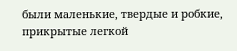были маленькие, твердые и робкие, прикрытые легкой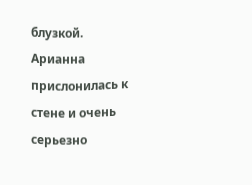блузкой. Арианна прислонилась к стене и очень серьезно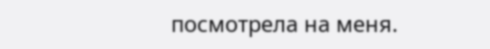посмотрела на меня.